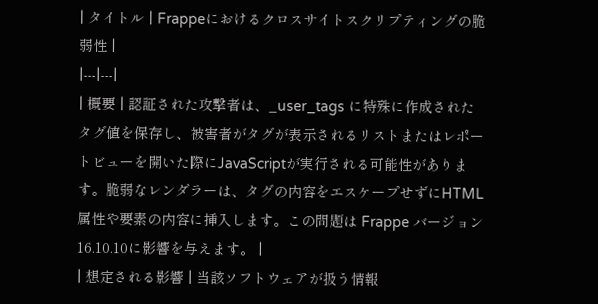| タイトル | Frappeにおけるクロスサイトスクリプティングの脆弱性 |
|---|---|
| 概要 | 認証された攻撃者は、_user_tags に特殊に作成されたタグ値を保存し、被害者がタグが表示されるリストまたはレポートビューを開いた際にJavaScriptが実行される可能性があります。脆弱なレンダラーは、タグの内容をエスケープせずにHTML属性や要素の内容に挿入します。この問題は Frappe バージョン16.10.10に影響を与えます。 |
| 想定される影響 | 当該ソフトウェアが扱う情報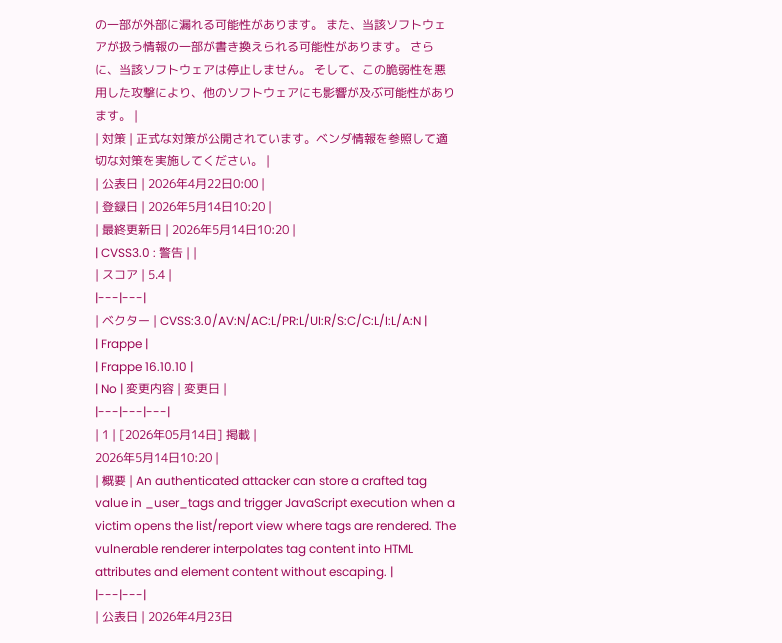の一部が外部に漏れる可能性があります。 また、当該ソフトウェアが扱う情報の一部が書き換えられる可能性があります。 さらに、当該ソフトウェアは停止しません。 そして、この脆弱性を悪用した攻撃により、他のソフトウェアにも影響が及ぶ可能性があります。 |
| 対策 | 正式な対策が公開されています。ベンダ情報を参照して適切な対策を実施してください。 |
| 公表日 | 2026年4月22日0:00 |
| 登録日 | 2026年5月14日10:20 |
| 最終更新日 | 2026年5月14日10:20 |
| CVSS3.0 : 警告 | |
| スコア | 5.4 |
|---|---|
| ベクター | CVSS:3.0/AV:N/AC:L/PR:L/UI:R/S:C/C:L/I:L/A:N |
| Frappe |
| Frappe 16.10.10 |
| No | 変更内容 | 変更日 |
|---|---|---|
| 1 | [2026年05月14日] 掲載 |
2026年5月14日10:20 |
| 概要 | An authenticated attacker can store a crafted tag value in _user_tags and trigger JavaScript execution when a victim opens the list/report view where tags are rendered. The vulnerable renderer interpolates tag content into HTML attributes and element content without escaping. |
|---|---|
| 公表日 | 2026年4月23日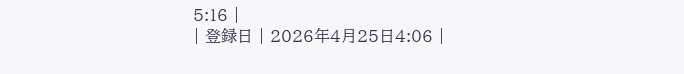5:16 |
| 登録日 | 2026年4月25日4:06 |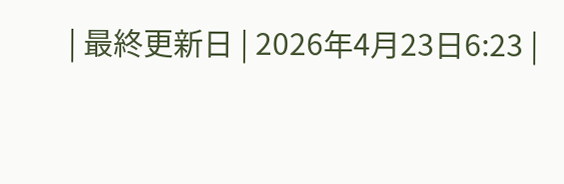| 最終更新日 | 2026年4月23日6:23 |